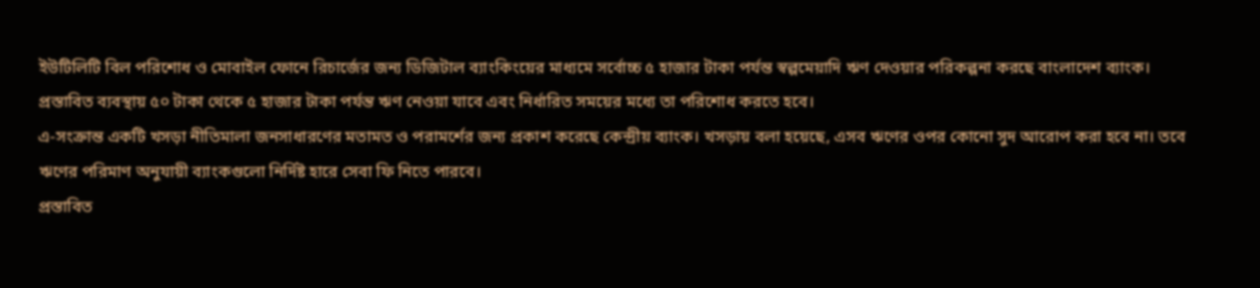ইউটিলিটি বিল পরিশোধ ও মোবাইল ফোনে রিচার্জের জন্য ডিজিটাল ব্যাংকিংয়ের মাধ্যমে সর্বোচ্চ ৫ হাজার টাকা পর্যন্ত স্বল্পমেয়াদি ঋণ দেওয়ার পরিকল্পনা করছে বাংলাদেশ ব্যাংক। প্রস্তাবিত ব্যবস্থায় ৫০ টাকা থেকে ৫ হাজার টাকা পর্যন্ত ঋণ নেওয়া যাবে এবং নির্ধারিত সময়ের মধ্যে তা পরিশোধ করতে হবে।
এ-সংক্রান্ত একটি খসড়া নীতিমালা জনসাধারণের মতামত ও পরামর্শের জন্য প্রকাশ করেছে কেন্দ্রীয় ব্যাংক। খসড়ায় বলা হয়েছে, এসব ঋণের ওপর কোনো সুদ আরোপ করা হবে না। তবে ঋণের পরিমাণ অনুযায়ী ব্যাংকগুলো নির্দিষ্ট হারে সেবা ফি নিতে পারবে।
প্রস্তাবিত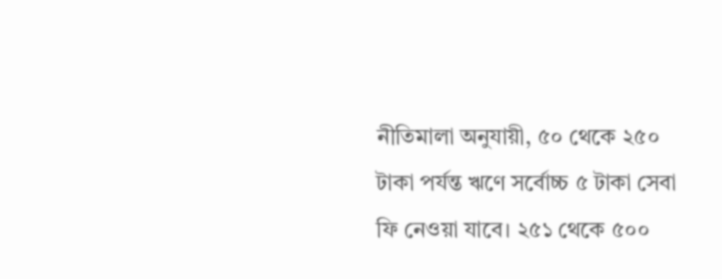নীতিমালা অনুযায়ী, ৫০ থেকে ২৫০ টাকা পর্যন্ত ঋণে সর্বোচ্চ ৫ টাকা সেবা ফি নেওয়া যাবে। ২৫১ থেকে ৫০০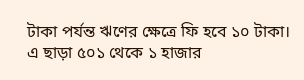টাকা পর্যন্ত ঋণের ক্ষেত্রে ফি হবে ১০ টাকা।
এ ছাড়া ৫০১ থেকে ১ হাজার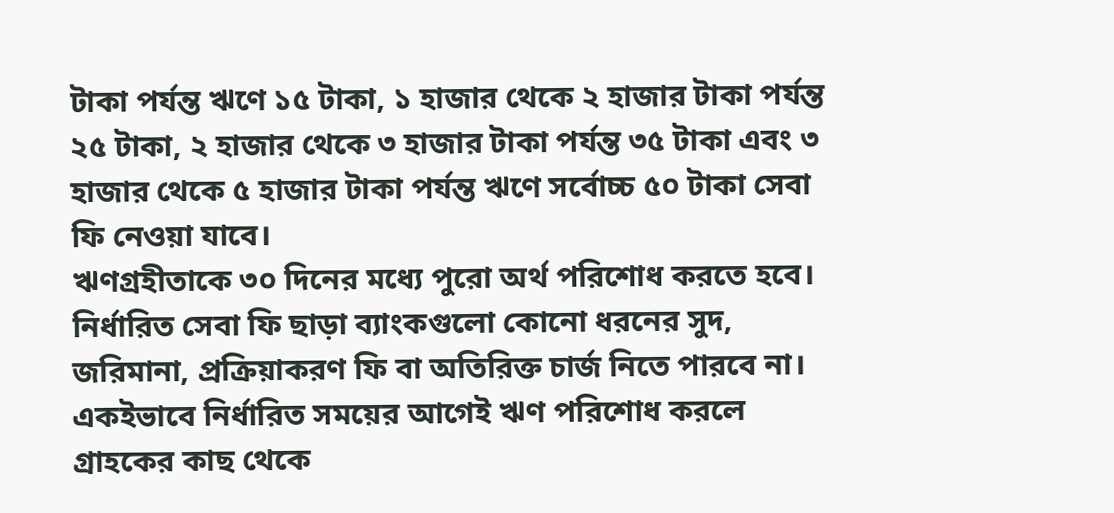টাকা পর্যন্ত ঋণে ১৫ টাকা, ১ হাজার থেকে ২ হাজার টাকা পর্যন্ত ২৫ টাকা, ২ হাজার থেকে ৩ হাজার টাকা পর্যন্ত ৩৫ টাকা এবং ৩ হাজার থেকে ৫ হাজার টাকা পর্যন্ত ঋণে সর্বোচ্চ ৫০ টাকা সেবা ফি নেওয়া যাবে।
ঋণগ্রহীতাকে ৩০ দিনের মধ্যে পুরো অর্থ পরিশোধ করতে হবে। নির্ধারিত সেবা ফি ছাড়া ব্যাংকগুলো কোনো ধরনের সুদ, জরিমানা, প্রক্রিয়াকরণ ফি বা অতিরিক্ত চার্জ নিতে পারবে না। একইভাবে নির্ধারিত সময়ের আগেই ঋণ পরিশোধ করলে গ্রাহকের কাছ থেকে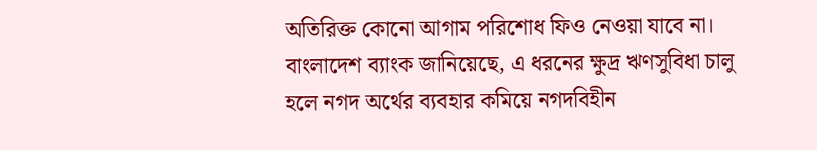অতিরিক্ত কোনো আগাম পরিশোধ ফিও নেওয়া যাবে না।
বাংলাদেশ ব্যাংক জানিয়েছে, এ ধরনের ক্ষুদ্র ঋণসুবিধা চালু হলে নগদ অর্থের ব্যবহার কমিয়ে নগদবিহীন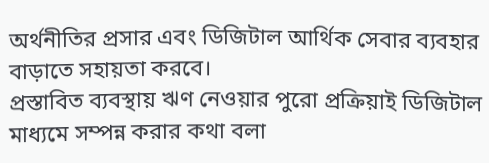অর্থনীতির প্রসার এবং ডিজিটাল আর্থিক সেবার ব্যবহার বাড়াতে সহায়তা করবে।
প্রস্তাবিত ব্যবস্থায় ঋণ নেওয়ার পুরো প্রক্রিয়াই ডিজিটাল মাধ্যমে সম্পন্ন করার কথা বলা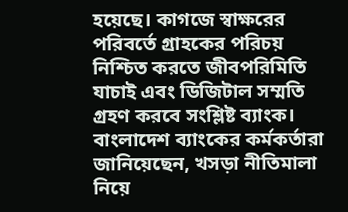হয়েছে। কাগজে স্বাক্ষরের পরিবর্তে গ্রাহকের পরিচয় নিশ্চিত করতে জীবপরিমিতি যাচাই এবং ডিজিটাল সম্মতি গ্রহণ করবে সংশ্লিষ্ট ব্যাংক।
বাংলাদেশ ব্যাংকের কর্মকর্তারা জানিয়েছেন, খসড়া নীতিমালা নিয়ে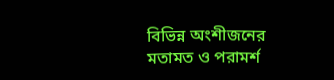বিভিন্ন অংশীজনের মতামত ও পরামর্শ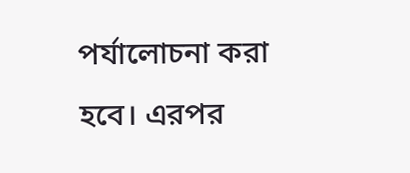পর্যালোচনা করা হবে। এরপর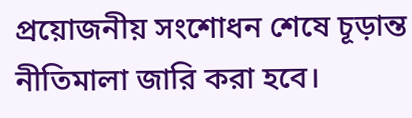প্রয়োজনীয় সংশোধন শেষে চূড়ান্ত নীতিমালা জারি করা হবে।